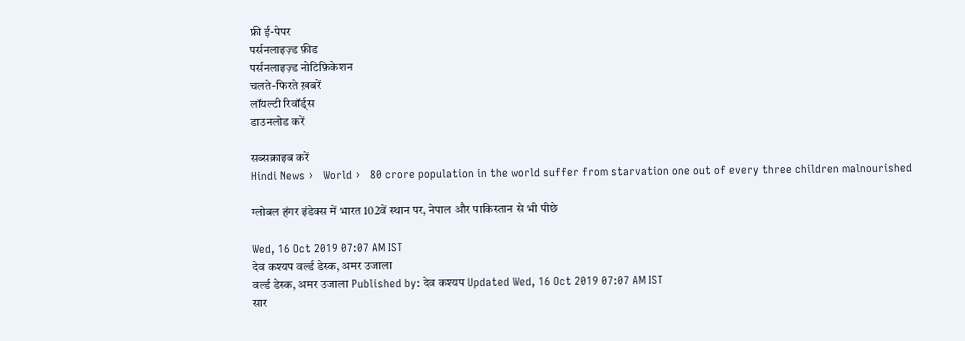फ्री ई-पेपर
पर्सनलाइज़्ड फ़ीड
पर्सनलाइज़्ड नोटिफ़िकेशन
चलते-फिरते ख़बरें
लॉयल्टी रिवॉर्ड्स
डाउनलोड करें

सब्सक्राइब करें
Hindi News ›   World ›   80 crore population in the world suffer from starvation one out of every three children malnourished

ग्लोबल हंगर इंडेक्स में भारत 102वें स्थान पर, नेपाल और पाकिस्तान से भी पीछे

Wed, 16 Oct 2019 07:07 AM IST
देव कश्यप वर्ल्ड डेस्क, अमर उजाला
वर्ल्ड डेस्क, अमर उजाला Published by: देव कश्यप Updated Wed, 16 Oct 2019 07:07 AM IST
सार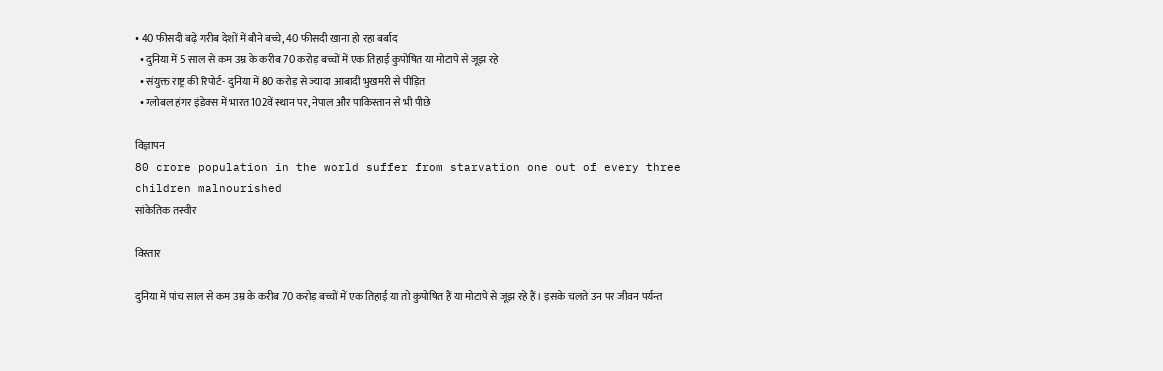• 40 फीसदी बढ़े गरीब देशों में बौने बच्चे, 40 फीसदी खाना हो रहा बर्बाद
  • दुनिया में 5 साल से कम उम्र के करीब 70 करोड़ बच्चों में एक तिहाई कुपोषित या मोटापे से जूझ रहे
  • संयुक्त राष्ट्र की रिपोर्ट- दुनिया में 80 करोड़ से ज्यादा आबादी भुखमरी से पीड़ित
  • ग्लोबल हंगर इंडेक्स में भारत 102वें स्थान पर, नेपाल और पाकिस्तान से भी पीछे

विज्ञापन
80 crore population in the world suffer from starvation one out of every three children malnourished
सांकेतिक तस्वीर

विस्तार

दुनिया में पांच साल से कम उम्र के करीब 70 करोड़ बच्चों में एक तिहाई या तो कुपोषित हैं या मोटापे से जूझ रहे हैं। इसके चलते उन पर जीवन पर्यन्त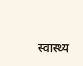स्वास्थ्य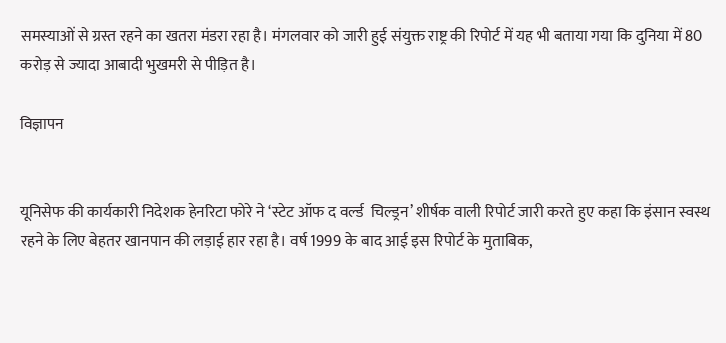समस्याओं से ग्रस्त रहने का खतरा मंडरा रहा है। मंगलवार को जारी हुई संयुक्त राष्ट्र की रिपोर्ट में यह भी बताया गया कि दुनिया में 80 करोड़ से ज्यादा आबादी भुखमरी से पीड़ित है।

विज्ञापन


यूनिसेफ की कार्यकारी निदेशक हेनरिटा फोरे ने ‘स्टेट ऑफ द वर्ल्ड  चिल्ड्रन’ शीर्षक वाली रिपोर्ट जारी करते हुए कहा कि इंसान स्वस्थ रहने के लिए बेहतर खानपान की लड़ाई हार रहा है। वर्ष 1999 के बाद आई इस रिपोर्ट के मुताबिक,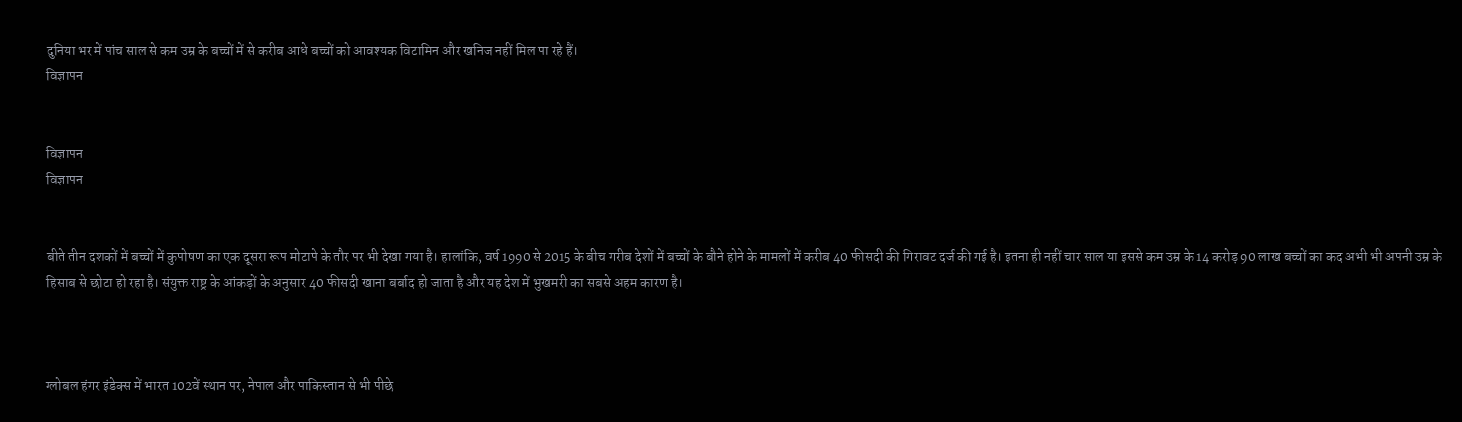दुनिया भर में पांच साल से कम उम्र के बच्चों में से करीब आधे बच्चों को आवश्यक विटामिन और खनिज नहीं मिल पा रहे हैं।
विज्ञापन


विज्ञापन
विज्ञापन


बीते तीन दशकों में बच्चों में कुपोषण का एक दूसरा रूप मोटापे के तौर पर भी देखा गया है। हालांकि, वर्ष 1990 से 2015 के बीच गरीब देशों में बच्चों के बौने होने के मामलों में करीब 40 फीसदी की गिरावट दर्ज की गई है। इतना ही नहीं चार साल या इससे कम उम्र के 14 करोड़ 90 लाख बच्चों का कद अभी भी अपनी उम्र के हिसाब से छोटा हो रहा है। संयुक्त राष्ट्र के आंकड़ों के अनुसार 40 फीसदी खाना बर्बाद हो जाता है और यह देश में भुखमरी का सबसे अहम कारण है।



ग्लोबल हंगर इंडेक्स में भारत 102वें स्थान पर, नेपाल और पाकिस्तान से भी पीछे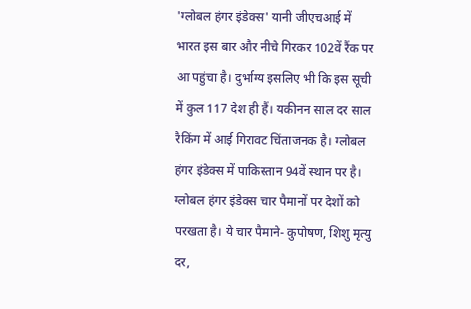'ग्लोबल हंगर इंडेक्स' यानी जीएचआई में भारत इस बार और नीचे गिरकर 102वें रैंक पर आ पहुंचा है। दुर्भाग्य इसलिए भी कि इस सूची में कुल 117 देश ही हैं। यकीनन साल दर साल रैकिंग में आई गिरावट चिंताजनक है। ग्लोबल हंगर इंडेक्स में पाकिस्तान 94वें स्थान पर है। ग्लोबल हंगर इंडेक्स चार पैमानों पर देशों को परखता है। ये चार पैमाने- कुपोषण, शिशु मृत्यु दर,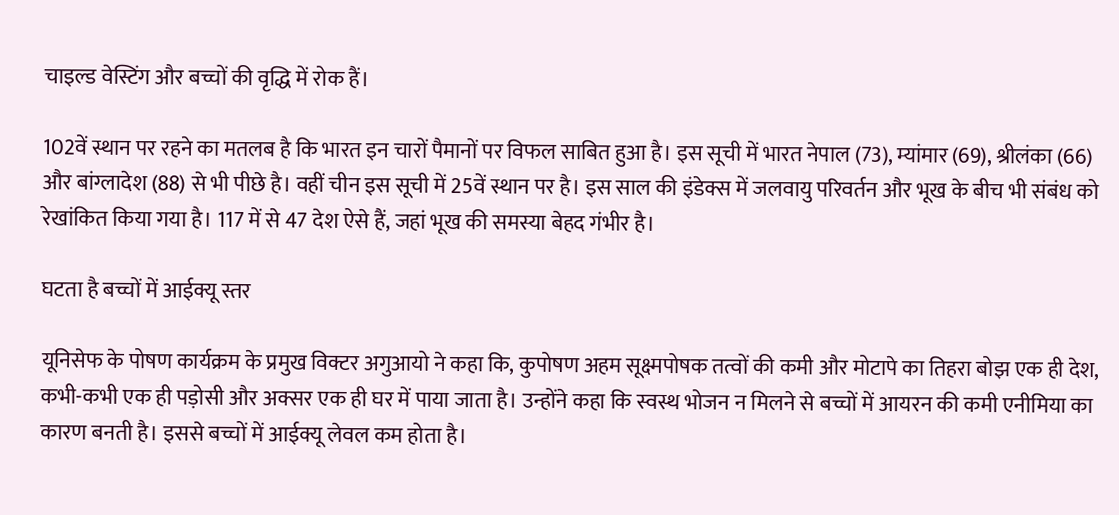चाइल्ड वेस्टिंग और बच्चों की वृद्धि में रोक हैं।

102वें स्थान पर रहने का मतलब है कि भारत इन चारों पैमानों पर विफल साबित हुआ है। इस सूची में भारत नेपाल (73), म्यांमार (69), श्रीलंका (66) और बांग्लादेश (88) से भी पीछे है। वहीं चीन इस सूची में 25वें स्थान पर है। इस साल की इंडेक्स में जलवायु परिवर्तन और भूख के बीच भी संबंध को रेखांकित किया गया है। 117 में से 47 देश ऐसे हैं, जहां भूख की समस्या बेहद गंभीर है।

घटता है बच्चों में आईक्यू स्तर

यूनिसेफ के पोषण कार्यक्रम के प्रमुख विक्टर अगुआयो ने कहा कि, कुपोषण अहम सूक्ष्मपोषक तत्वों की कमी और मोटापे का तिहरा बोझ एक ही देश, कभी-कभी एक ही पड़ोसी और अक्सर एक ही घर में पाया जाता है। उन्होंने कहा कि स्वस्थ भोजन न मिलने से बच्चों में आयरन की कमी एनीमिया का कारण बनती है। इससे बच्चों में आईक्यू लेवल कम होता है।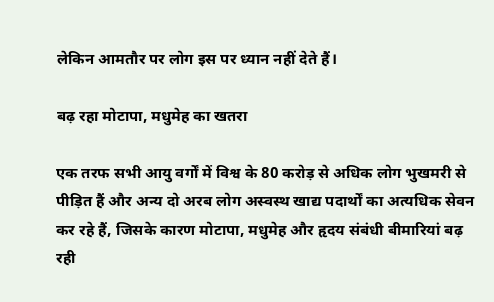लेकिन आमतौर पर लोग इस पर ध्यान नहीं देते हैं।

बढ़ रहा मोटापा, मधुमेह का खतरा

एक तरफ सभी आयु वर्गों में विश्व के 80 करोड़ से अधिक लोग भुखमरी से पीड़ित हैं और अन्य दो अरब लोग अस्वस्थ खाद्य पदार्थों का अत्यधिक सेवन कर रहे हैं, जिसके कारण मोटापा, मधुमेह और हृदय संबंधी बीमारियां बढ़ रही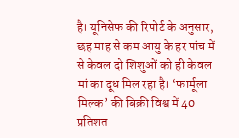है। यूनिसेफ की रिपोर्ट के अनुसार, छह माह से कम आयु के हर पांच में से केवल दो शिशुओं को ही केवल मां का दूध मिल रहा है। ‘फार्मूला मिल्क’ की बिक्री विश्व में 40 प्रतिशत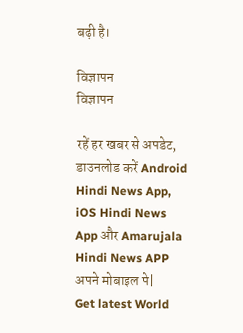बढ़ी है।

विज्ञापन
विज्ञापन

रहें हर खबर से अपडेट, डाउनलोड करें Android Hindi News App, iOS Hindi News App और Amarujala Hindi News APP अपने मोबाइल पे|
Get latest World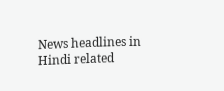News headlines in Hindi related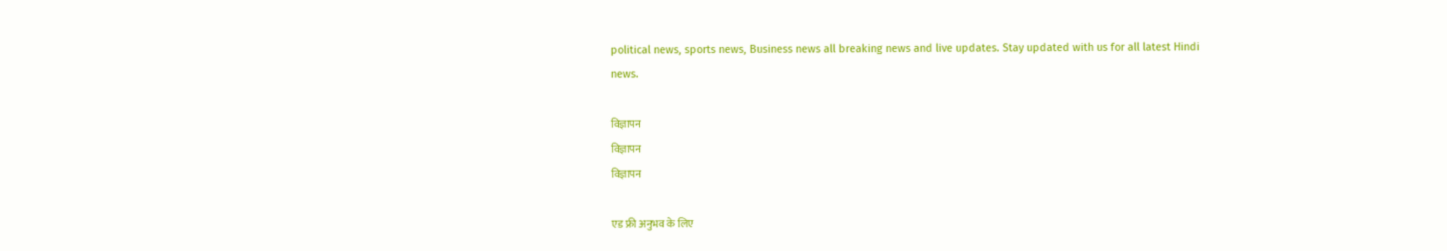political news, sports news, Business news all breaking news and live updates. Stay updated with us for all latest Hindi news.

विज्ञापन
विज्ञापन
विज्ञापन

एड फ्री अनुभव के लिए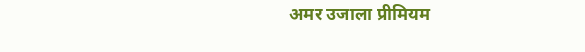अमर उजाला प्रीमियम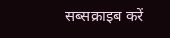सब्सक्राइब करें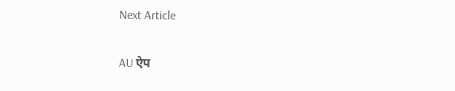Next Article

AU ऐप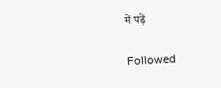में पढ़ें

Followed